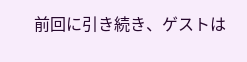前回に引き続き、ゲストは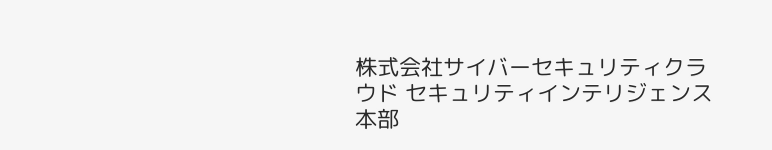株式会社サイバーセキュリティクラウド セキュリティインテリジェンス本部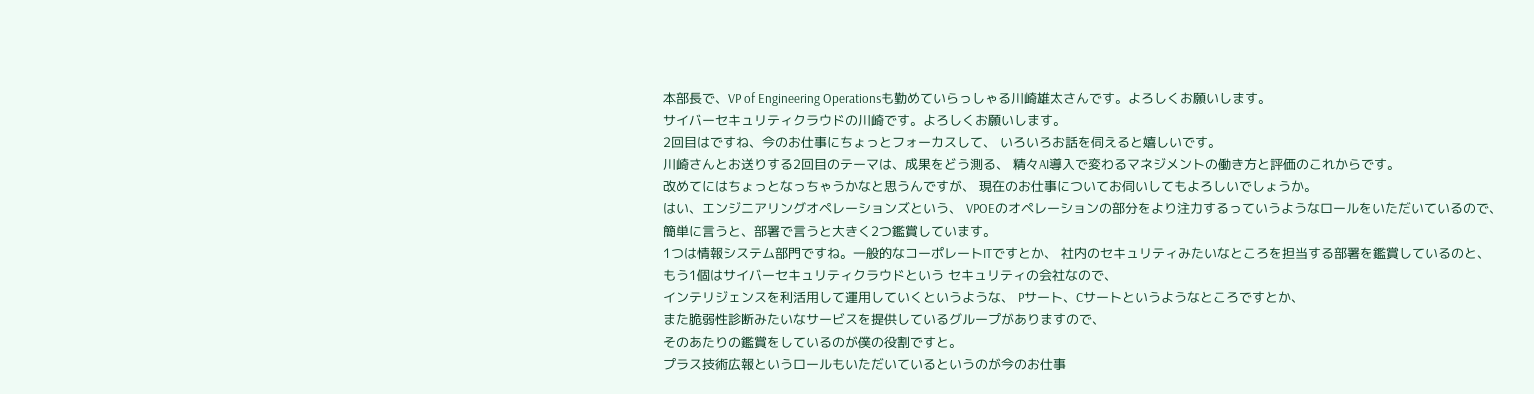本部長で、VP of Engineering Operationsも勤めていらっしゃる川崎雄太さんです。よろしくお願いします。
サイバーセキュリティクラウドの川崎です。よろしくお願いします。
2回目はですね、今のお仕事にちょっとフォーカスして、 いろいろお話を伺えると嬉しいです。
川崎さんとお送りする2回目のテーマは、成果をどう測る、 精々AI導入で変わるマネジメントの働き方と評価のこれからです。
改めてにはちょっとなっちゃうかなと思うんですが、 現在のお仕事についてお伺いしてもよろしいでしょうか。
はい、エンジニアリングオペレーションズという、 VPOEのオペレーションの部分をより注力するっていうようなロールをいただいているので、
簡単に言うと、部署で言うと大きく2つ鑑賞しています。
1つは情報システム部門ですね。一般的なコーポレートITですとか、 社内のセキュリティみたいなところを担当する部署を鑑賞しているのと、
もう1個はサイバーセキュリティクラウドという セキュリティの会社なので、
インテリジェンスを利活用して運用していくというような、 Pサート、Cサートというようなところですとか、
また脆弱性診断みたいなサービスを提供しているグループがありますので、
そのあたりの鑑賞をしているのが僕の役割ですと。
プラス技術広報というロールもいただいているというのが今のお仕事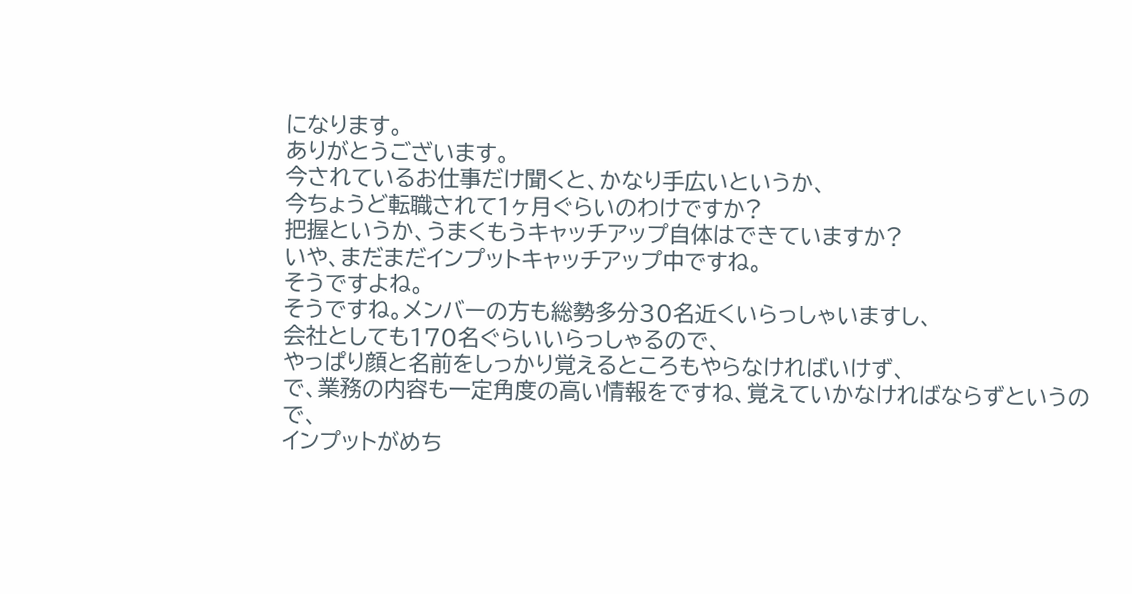になります。
ありがとうございます。
今されているお仕事だけ聞くと、かなり手広いというか、
今ちょうど転職されて1ヶ月ぐらいのわけですか?
把握というか、うまくもうキャッチアップ自体はできていますか?
いや、まだまだインプットキャッチアップ中ですね。
そうですよね。
そうですね。メンバーの方も総勢多分30名近くいらっしゃいますし、
会社としても170名ぐらいいらっしゃるので、
やっぱり顔と名前をしっかり覚えるところもやらなければいけず、
で、業務の内容も一定角度の高い情報をですね、覚えていかなければならずというので、
インプットがめち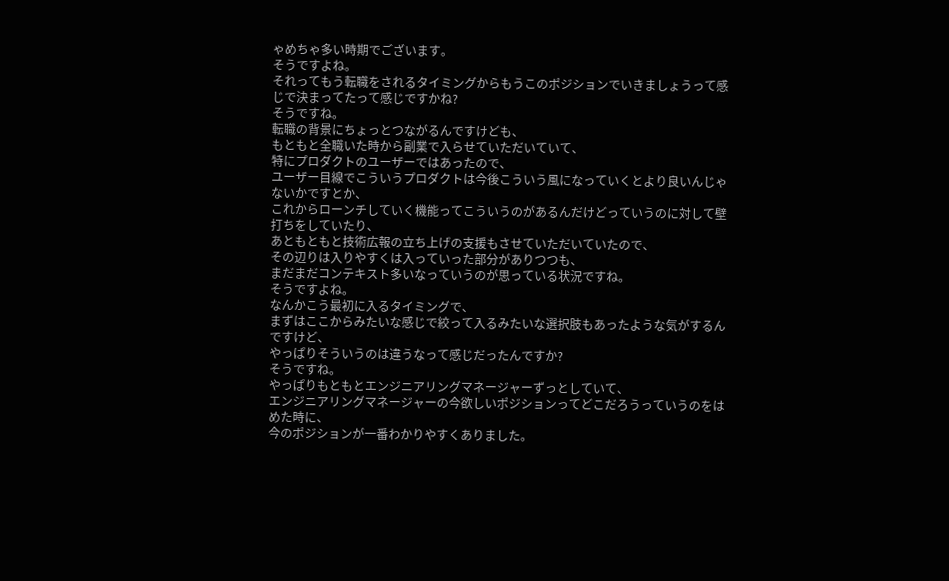ゃめちゃ多い時期でございます。
そうですよね。
それってもう転職をされるタイミングからもうこのポジションでいきましょうって感じで決まってたって感じですかね?
そうですね。
転職の背景にちょっとつながるんですけども、
もともと全職いた時から副業で入らせていただいていて、
特にプロダクトのユーザーではあったので、
ユーザー目線でこういうプロダクトは今後こういう風になっていくとより良いんじゃないかですとか、
これからローンチしていく機能ってこういうのがあるんだけどっていうのに対して壁打ちをしていたり、
あともともと技術広報の立ち上げの支援もさせていただいていたので、
その辺りは入りやすくは入っていった部分がありつつも、
まだまだコンテキスト多いなっていうのが思っている状況ですね。
そうですよね。
なんかこう最初に入るタイミングで、
まずはここからみたいな感じで絞って入るみたいな選択肢もあったような気がするんですけど、
やっぱりそういうのは違うなって感じだったんですか?
そうですね。
やっぱりもともとエンジニアリングマネージャーずっとしていて、
エンジニアリングマネージャーの今欲しいポジションってどこだろうっていうのをはめた時に、
今のポジションが一番わかりやすくありました。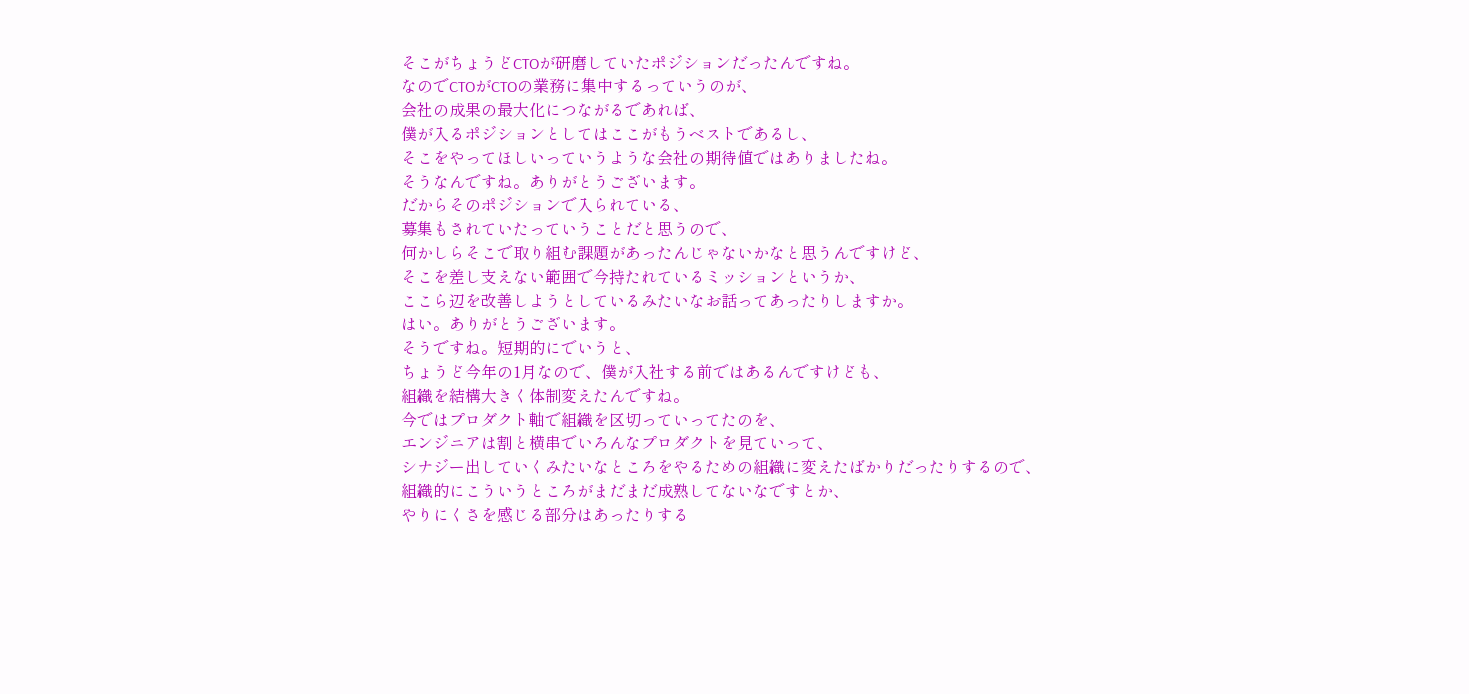そこがちょうどCTOが研磨していたポジションだったんですね。
なのでCTOがCTOの業務に集中するっていうのが、
会社の成果の最大化につながるであれば、
僕が入るポジションとしてはここがもうベストであるし、
そこをやってほしいっていうような会社の期待値ではありましたね。
そうなんですね。ありがとうございます。
だからそのポジションで入られている、
募集もされていたっていうことだと思うので、
何かしらそこで取り組む課題があったんじゃないかなと思うんですけど、
そこを差し支えない範囲で今持たれているミッションというか、
ここら辺を改善しようとしているみたいなお話ってあったりしますか。
はい。ありがとうございます。
そうですね。短期的にでいうと、
ちょうど今年の1月なので、僕が入社する前ではあるんですけども、
組織を結構大きく体制変えたんですね。
今ではプロダクト軸で組織を区切っていってたのを、
エンジニアは割と横串でいろんなプロダクトを見ていって、
シナジー出していくみたいなところをやるための組織に変えたばかりだったりするので、
組織的にこういうところがまだまだ成熟してないなですとか、
やりにくさを感じる部分はあったりする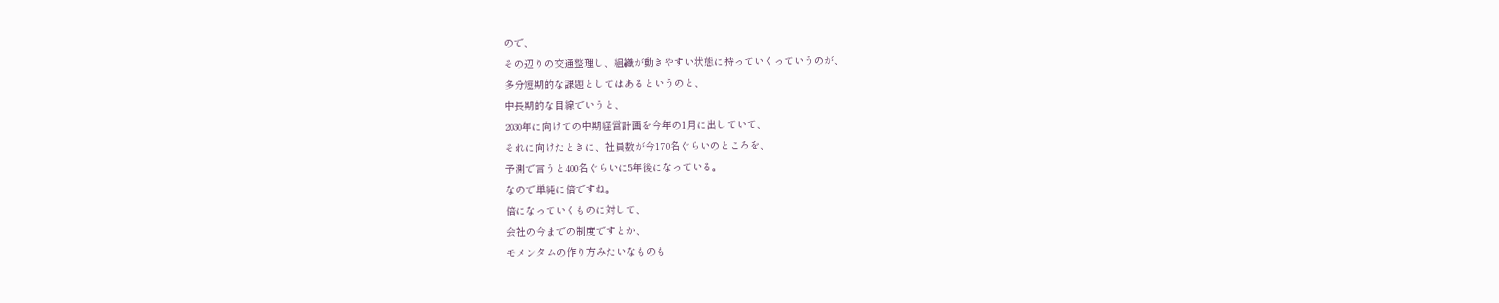ので、
その辺りの交通整理し、組織が動きやすい状態に持っていくっていうのが、
多分短期的な課題としてはあるというのと、
中長期的な目線でいうと、
2030年に向けての中期経営計画を今年の1月に出していて、
それに向けたときに、社員数が今170名ぐらいのところを、
予測で言うと400名ぐらいに5年後になっている。
なので単純に倍ですね。
倍になっていくものに対して、
会社の今までの制度ですとか、
モメンタムの作り方みたいなものも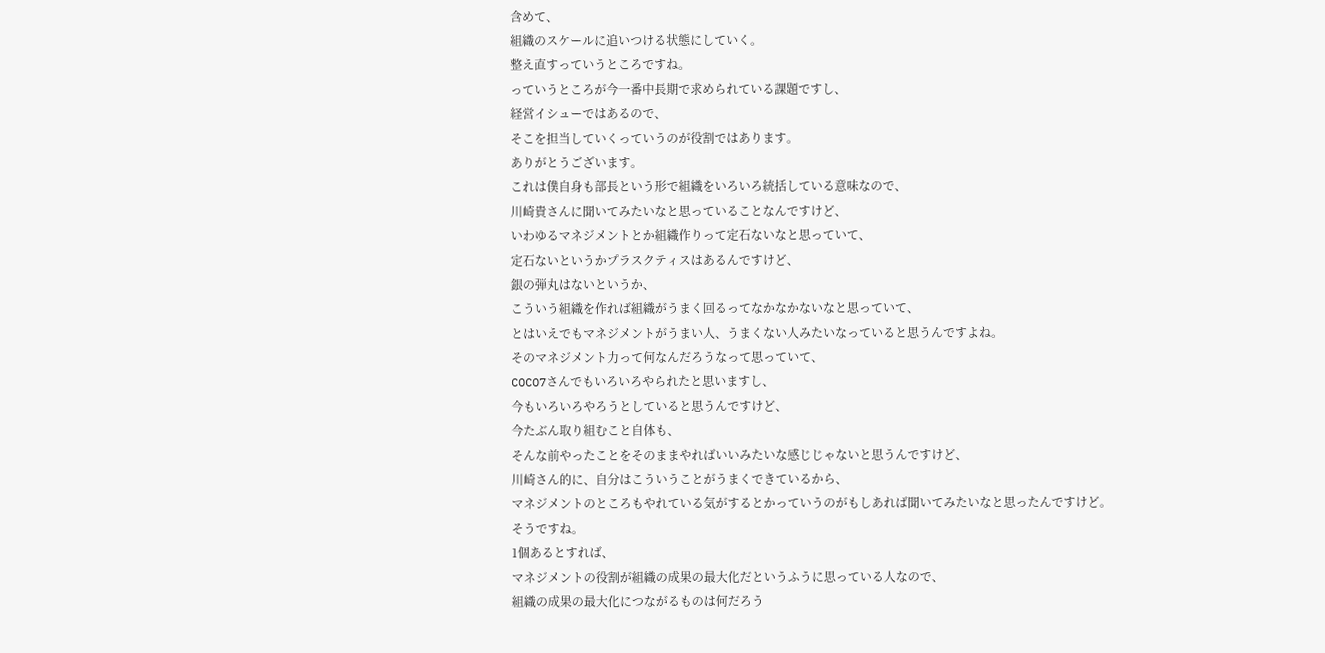含めて、
組織のスケールに追いつける状態にしていく。
整え直すっていうところですね。
っていうところが今一番中長期で求められている課題ですし、
経営イシューではあるので、
そこを担当していくっていうのが役割ではあります。
ありがとうございます。
これは僕自身も部長という形で組織をいろいろ統括している意味なので、
川崎貴さんに聞いてみたいなと思っていることなんですけど、
いわゆるマネジメントとか組織作りって定石ないなと思っていて、
定石ないというかプラスクティスはあるんですけど、
銀の弾丸はないというか、
こういう組織を作れば組織がうまく回るってなかなかないなと思っていて、
とはいえでもマネジメントがうまい人、うまくない人みたいなっていると思うんですよね。
そのマネジメント力って何なんだろうなって思っていて、
COCO7さんでもいろいろやられたと思いますし、
今もいろいろやろうとしていると思うんですけど、
今たぶん取り組むこと自体も、
そんな前やったことをそのままやればいいみたいな感じじゃないと思うんですけど、
川崎さん的に、自分はこういうことがうまくできているから、
マネジメントのところもやれている気がするとかっていうのがもしあれば聞いてみたいなと思ったんですけど。
そうですね。
1個あるとすれば、
マネジメントの役割が組織の成果の最大化だというふうに思っている人なので、
組織の成果の最大化につながるものは何だろう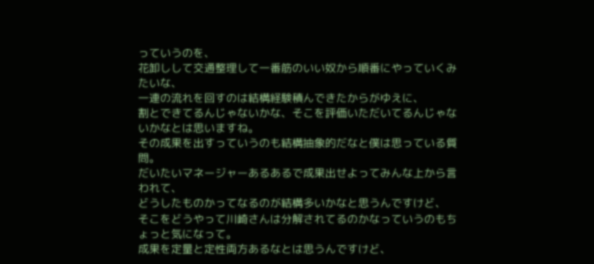っていうのを、
花卸しして交通整理して一番筋のいい奴から順番にやっていくみたいな、
一連の流れを回すのは結構経験積んできたからがゆえに、
割とできてるんじゃないかな、そこを評価いただいてるんじゃないかなとは思いますね。
その成果を出すっていうのも結構抽象的だなと僕は思っている質問。
だいたいマネージャーあるあるで成果出せよってみんな上から言われて、
どうしたものかってなるのが結構多いかなと思うんですけど、
そこをどうやって川崎さんは分解されてるのかなっていうのもちょっと気になって。
成果を定量と定性両方あるなとは思うんですけど、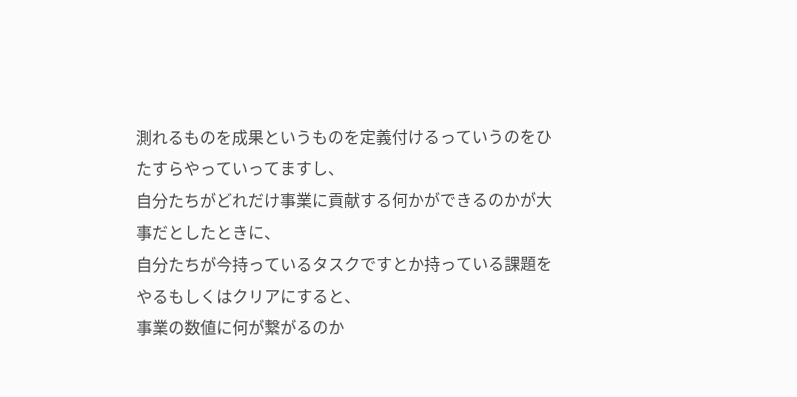測れるものを成果というものを定義付けるっていうのをひたすらやっていってますし、
自分たちがどれだけ事業に貢献する何かができるのかが大事だとしたときに、
自分たちが今持っているタスクですとか持っている課題をやるもしくはクリアにすると、
事業の数値に何が繋がるのか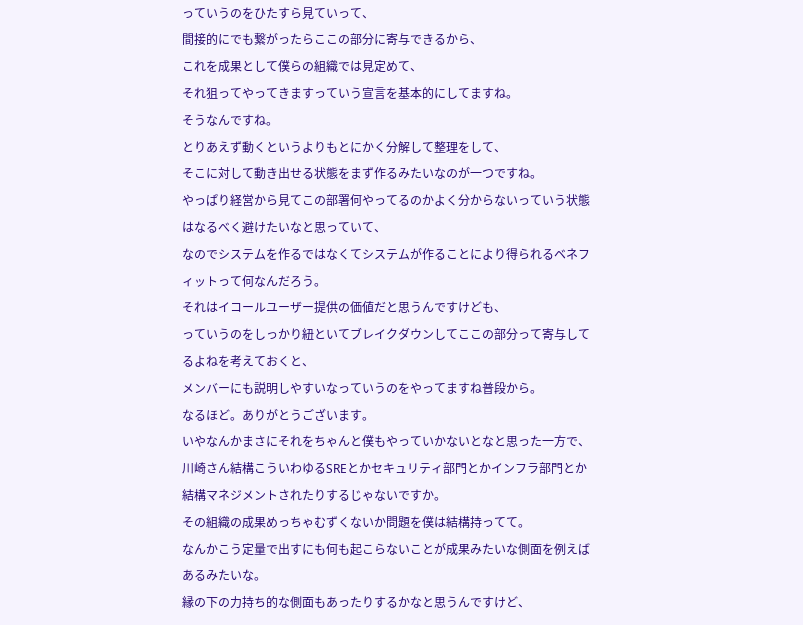っていうのをひたすら見ていって、
間接的にでも繋がったらここの部分に寄与できるから、
これを成果として僕らの組織では見定めて、
それ狙ってやってきますっていう宣言を基本的にしてますね。
そうなんですね。
とりあえず動くというよりもとにかく分解して整理をして、
そこに対して動き出せる状態をまず作るみたいなのが一つですね。
やっぱり経営から見てこの部署何やってるのかよく分からないっていう状態はなるべく避けたいなと思っていて、
なのでシステムを作るではなくてシステムが作ることにより得られるベネフィットって何なんだろう。
それはイコールユーザー提供の価値だと思うんですけども、
っていうのをしっかり紐といてブレイクダウンしてここの部分って寄与してるよねを考えておくと、
メンバーにも説明しやすいなっていうのをやってますね普段から。
なるほど。ありがとうございます。
いやなんかまさにそれをちゃんと僕もやっていかないとなと思った一方で、
川崎さん結構こういわゆるSREとかセキュリティ部門とかインフラ部門とか結構マネジメントされたりするじゃないですか。
その組織の成果めっちゃむずくないか問題を僕は結構持ってて。
なんかこう定量で出すにも何も起こらないことが成果みたいな側面を例えばあるみたいな。
縁の下の力持ち的な側面もあったりするかなと思うんですけど、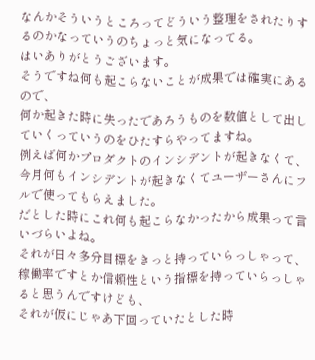なんかそういうところってどういう整理をされたりするのかなっていうのちょっと気になってる。
はいありがとうございます。
そうですね何も起こらないことが成果では確実にあるので、
何か起きた時に失ったであろうものを数値として出していくっていうのをひたすらやってますね。
例えば何かプロダクトのインシデントが起きなくて、
今月何もインシデントが起きなくてユーザーさんにフルで使ってもらえました。
だとした時にこれ何も起こらなかったから成果って言いづらいよね。
それが日々多分目標をきっと持っていらっしゃって、
稼働率ですとか信頼性という指標を持っていらっしゃると思うんですけども、
それが仮にじゃあ下回っていたとした時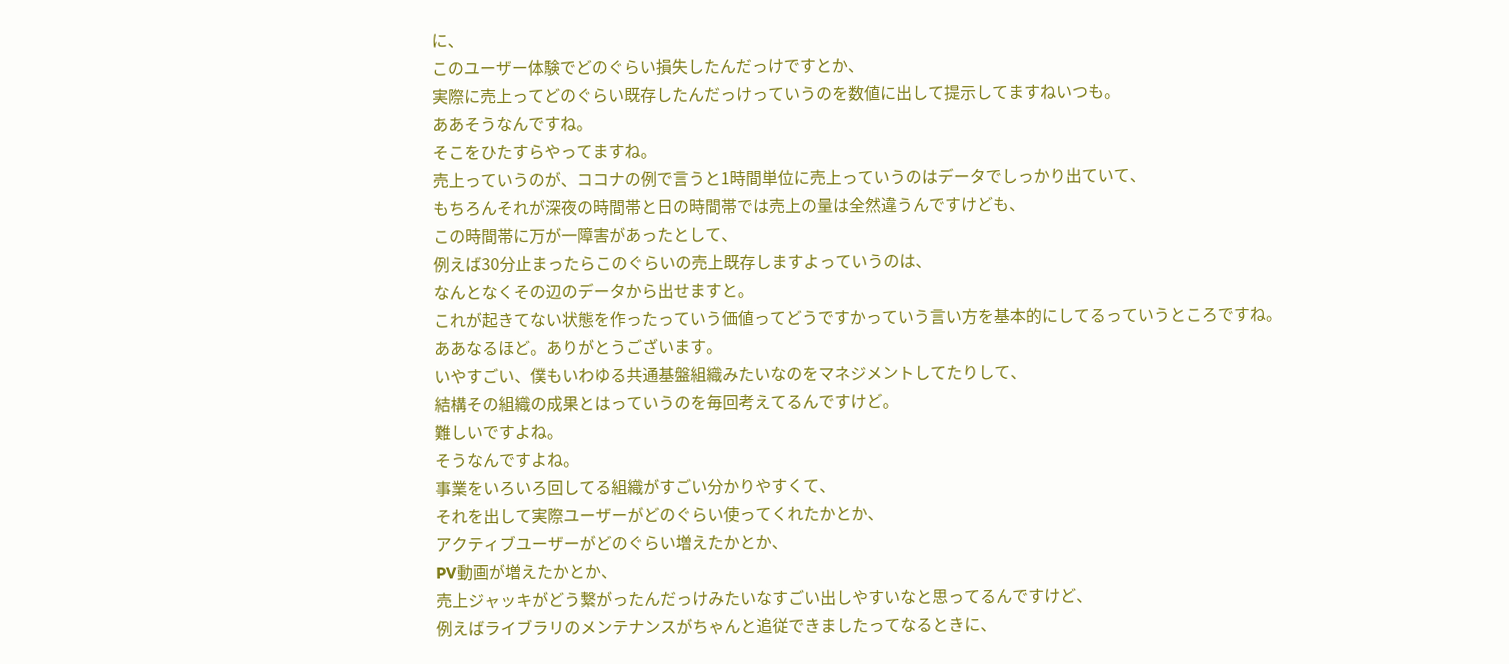に、
このユーザー体験でどのぐらい損失したんだっけですとか、
実際に売上ってどのぐらい既存したんだっけっていうのを数値に出して提示してますねいつも。
ああそうなんですね。
そこをひたすらやってますね。
売上っていうのが、ココナの例で言うと1時間単位に売上っていうのはデータでしっかり出ていて、
もちろんそれが深夜の時間帯と日の時間帯では売上の量は全然違うんですけども、
この時間帯に万が一障害があったとして、
例えば30分止まったらこのぐらいの売上既存しますよっていうのは、
なんとなくその辺のデータから出せますと。
これが起きてない状態を作ったっていう価値ってどうですかっていう言い方を基本的にしてるっていうところですね。
ああなるほど。ありがとうございます。
いやすごい、僕もいわゆる共通基盤組織みたいなのをマネジメントしてたりして、
結構その組織の成果とはっていうのを毎回考えてるんですけど。
難しいですよね。
そうなんですよね。
事業をいろいろ回してる組織がすごい分かりやすくて、
それを出して実際ユーザーがどのぐらい使ってくれたかとか、
アクティブユーザーがどのぐらい増えたかとか、
PV動画が増えたかとか、
売上ジャッキがどう繋がったんだっけみたいなすごい出しやすいなと思ってるんですけど、
例えばライブラリのメンテナンスがちゃんと追従できましたってなるときに、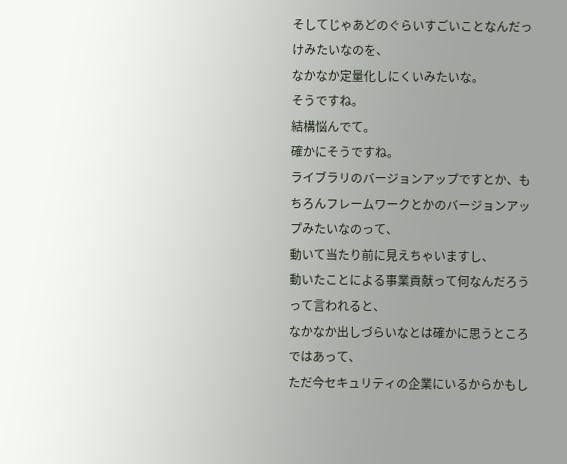そしてじゃあどのぐらいすごいことなんだっけみたいなのを、
なかなか定量化しにくいみたいな。
そうですね。
結構悩んでて。
確かにそうですね。
ライブラリのバージョンアップですとか、もちろんフレームワークとかのバージョンアップみたいなのって、
動いて当たり前に見えちゃいますし、
動いたことによる事業貢献って何なんだろうって言われると、
なかなか出しづらいなとは確かに思うところではあって、
ただ今セキュリティの企業にいるからかもし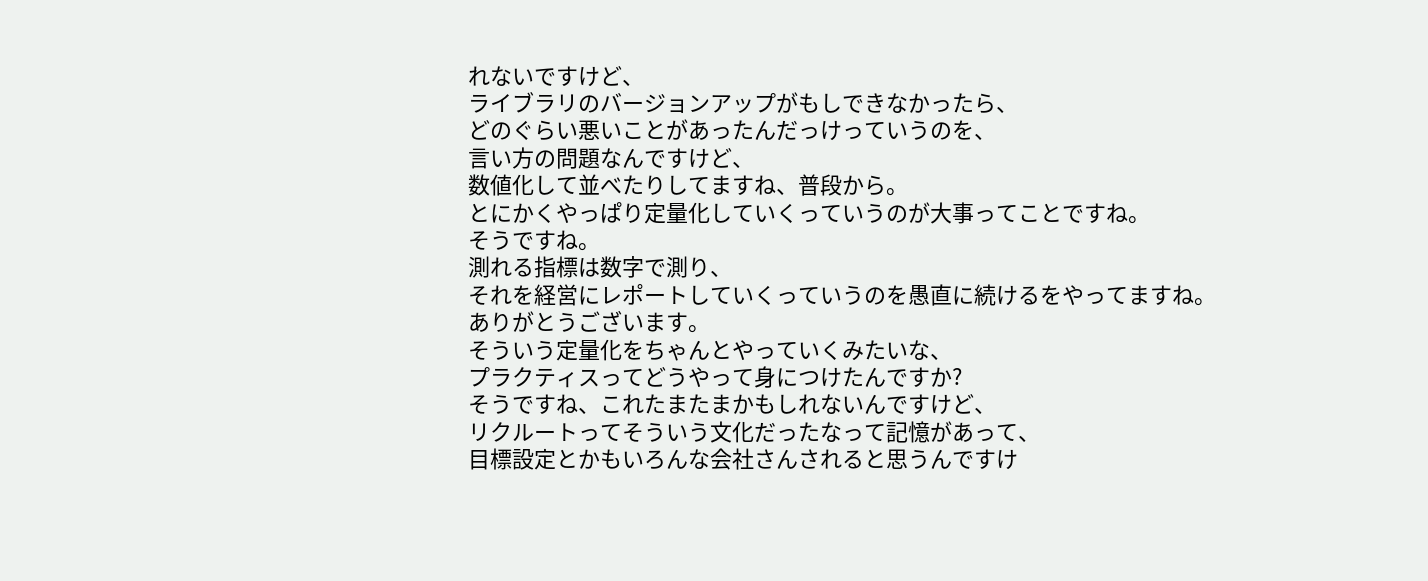れないですけど、
ライブラリのバージョンアップがもしできなかったら、
どのぐらい悪いことがあったんだっけっていうのを、
言い方の問題なんですけど、
数値化して並べたりしてますね、普段から。
とにかくやっぱり定量化していくっていうのが大事ってことですね。
そうですね。
測れる指標は数字で測り、
それを経営にレポートしていくっていうのを愚直に続けるをやってますね。
ありがとうございます。
そういう定量化をちゃんとやっていくみたいな、
プラクティスってどうやって身につけたんですか?
そうですね、これたまたまかもしれないんですけど、
リクルートってそういう文化だったなって記憶があって、
目標設定とかもいろんな会社さんされると思うんですけ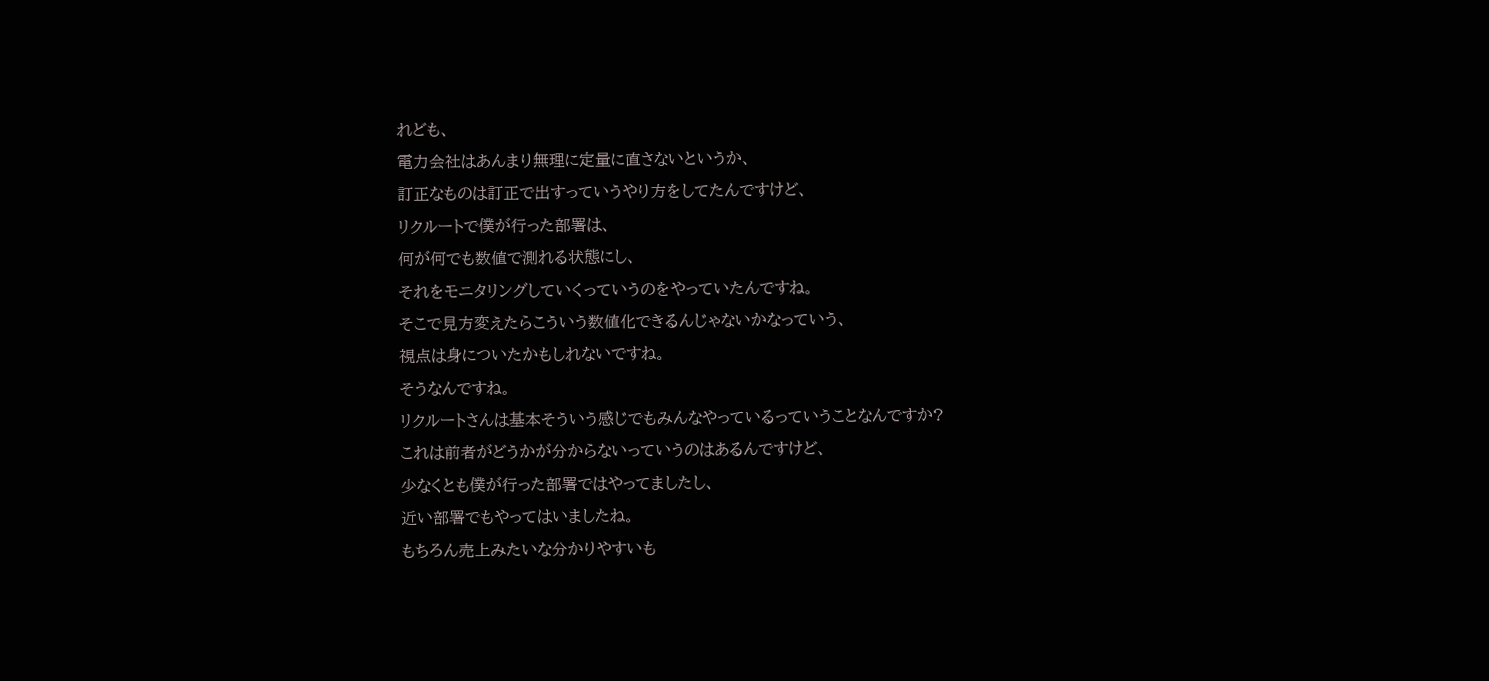れども、
電力会社はあんまり無理に定量に直さないというか、
訂正なものは訂正で出すっていうやり方をしてたんですけど、
リクルートで僕が行った部署は、
何が何でも数値で測れる状態にし、
それをモニタリングしていくっていうのをやっていたんですね。
そこで見方変えたらこういう数値化できるんじゃないかなっていう、
視点は身についたかもしれないですね。
そうなんですね。
リクルートさんは基本そういう感じでもみんなやっているっていうことなんですか?
これは前者がどうかが分からないっていうのはあるんですけど、
少なくとも僕が行った部署ではやってましたし、
近い部署でもやってはいましたね。
もちろん売上みたいな分かりやすいも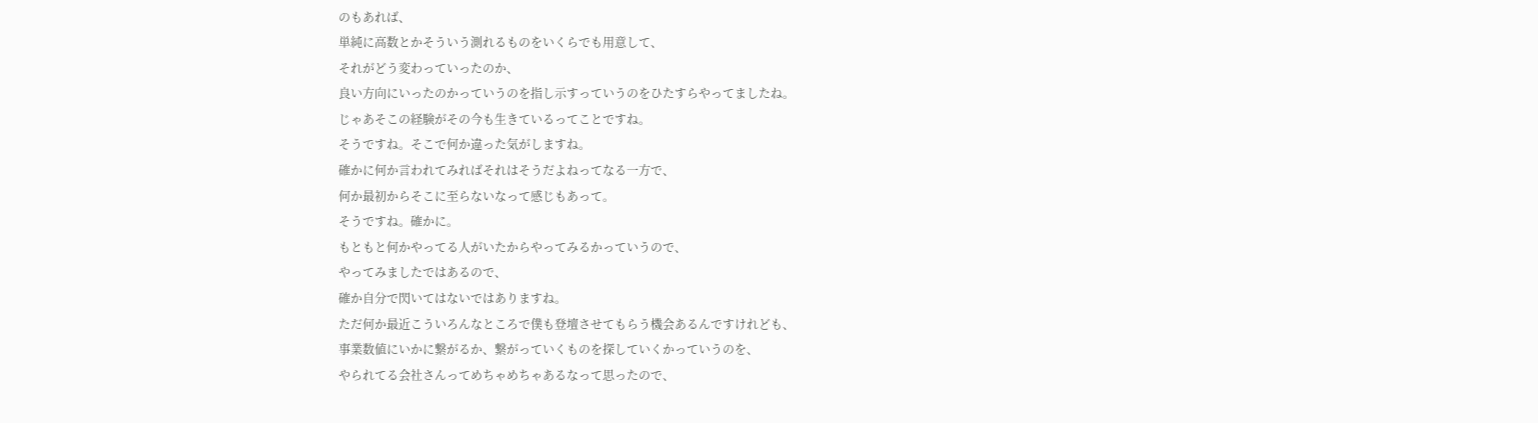のもあれば、
単純に高数とかそういう測れるものをいくらでも用意して、
それがどう変わっていったのか、
良い方向にいったのかっていうのを指し示すっていうのをひたすらやってましたね。
じゃあそこの経験がその今も生きているってことですね。
そうですね。そこで何か違った気がしますね。
確かに何か言われてみればそれはそうだよねってなる一方で、
何か最初からそこに至らないなって感じもあって。
そうですね。確かに。
もともと何かやってる人がいたからやってみるかっていうので、
やってみましたではあるので、
確か自分で閃いてはないではありますね。
ただ何か最近こういろんなところで僕も登壇させてもらう機会あるんですけれども、
事業数値にいかに繋がるか、繋がっていくものを探していくかっていうのを、
やられてる会社さんってめちゃめちゃあるなって思ったので、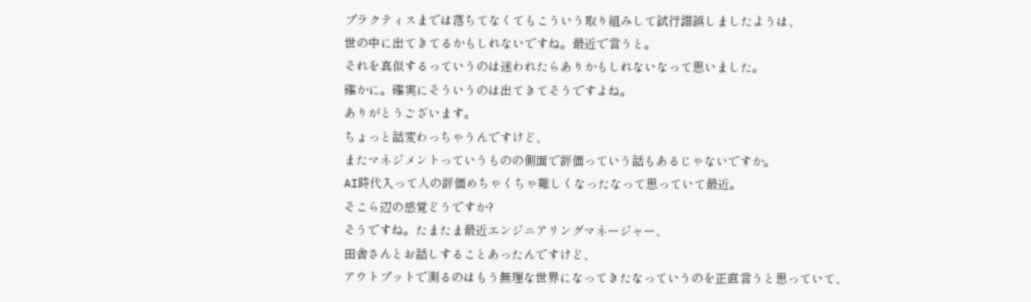プラクティスまでは落ちてなくてもこういう取り組みして試行錯誤しましたようは、
世の中に出てきてるかもしれないですね。最近で言うと。
それを真似するっていうのは迷われたらありかもしれないなって思いました。
確かに。確実にそういうのは出てきてそうですよね。
ありがとうございます。
ちょっと話変わっちゃうんですけど、
またマネジメントっていうものの側面で評価っていう話もあるじゃないですか。
AI時代入って人の評価めちゃくちゃ難しくなったなって思っていて最近。
そこら辺の感覚どうですか?
そうですね。たまたま最近エンジニアリングマネージャー、
田舎さんとお話しすることあったんですけど、
アウトプットで測るのはもう無理な世界になってきたなっていうのを正直言うと思っていて、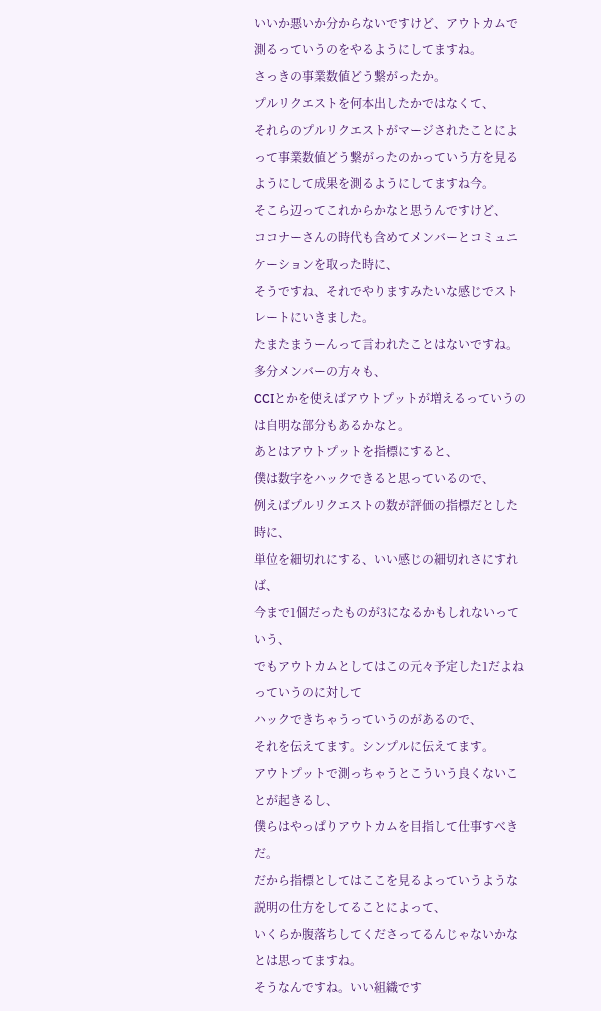いいか悪いか分からないですけど、アウトカムで測るっていうのをやるようにしてますね。
さっきの事業数値どう繋がったか。
プルリクエストを何本出したかではなくて、
それらのプルリクエストがマージされたことによって事業数値どう繋がったのかっていう方を見るようにして成果を測るようにしてますね今。
そこら辺ってこれからかなと思うんですけど、
ココナーさんの時代も含めてメンバーとコミュニケーションを取った時に、
そうですね、それでやりますみたいな感じでストレートにいきました。
たまたまうーんって言われたことはないですね。
多分メンバーの方々も、
CCIとかを使えばアウトプットが増えるっていうのは自明な部分もあるかなと。
あとはアウトプットを指標にすると、
僕は数字をハックできると思っているので、
例えばプルリクエストの数が評価の指標だとした時に、
単位を細切れにする、いい感じの細切れさにすれば、
今まで1個だったものが3になるかもしれないっていう、
でもアウトカムとしてはこの元々予定した1だよねっていうのに対して
ハックできちゃうっていうのがあるので、
それを伝えてます。シンプルに伝えてます。
アウトプットで測っちゃうとこういう良くないことが起きるし、
僕らはやっぱりアウトカムを目指して仕事すべきだ。
だから指標としてはここを見るよっていうような説明の仕方をしてることによって、
いくらか腹落ちしてくださってるんじゃないかなとは思ってますね。
そうなんですね。いい組織です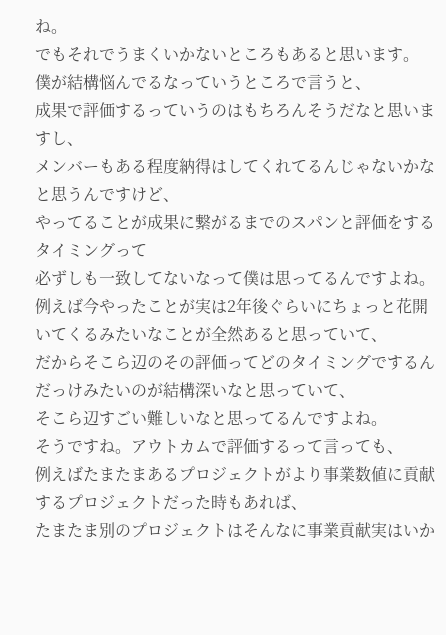ね。
でもそれでうまくいかないところもあると思います。
僕が結構悩んでるなっていうところで言うと、
成果で評価するっていうのはもちろんそうだなと思いますし、
メンバーもある程度納得はしてくれてるんじゃないかなと思うんですけど、
やってることが成果に繋がるまでのスパンと評価をするタイミングって
必ずしも一致してないなって僕は思ってるんですよね。
例えば今やったことが実は2年後ぐらいにちょっと花開いてくるみたいなことが全然あると思っていて、
だからそこら辺のその評価ってどのタイミングでするんだっけみたいのが結構深いなと思っていて、
そこら辺すごい難しいなと思ってるんですよね。
そうですね。アウトカムで評価するって言っても、
例えばたまたまあるプロジェクトがより事業数値に貢献するプロジェクトだった時もあれば、
たまたま別のプロジェクトはそんなに事業貢献実はいか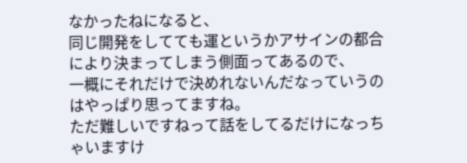なかったねになると、
同じ開発をしてても運というかアサインの都合により決まってしまう側面ってあるので、
一概にそれだけで決めれないんだなっていうのはやっぱり思ってますね。
ただ難しいですねって話をしてるだけになっちゃいますけ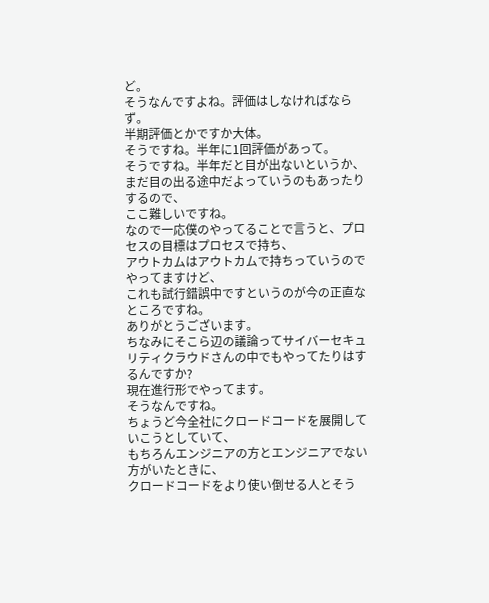ど。
そうなんですよね。評価はしなければならず。
半期評価とかですか大体。
そうですね。半年に1回評価があって。
そうですね。半年だと目が出ないというか、まだ目の出る途中だよっていうのもあったりするので、
ここ難しいですね。
なので一応僕のやってることで言うと、プロセスの目標はプロセスで持ち、
アウトカムはアウトカムで持ちっていうのでやってますけど、
これも試行錯誤中ですというのが今の正直なところですね。
ありがとうございます。
ちなみにそこら辺の議論ってサイバーセキュリティクラウドさんの中でもやってたりはするんですか?
現在進行形でやってます。
そうなんですね。
ちょうど今全社にクロードコードを展開していこうとしていて、
もちろんエンジニアの方とエンジニアでない方がいたときに、
クロードコードをより使い倒せる人とそう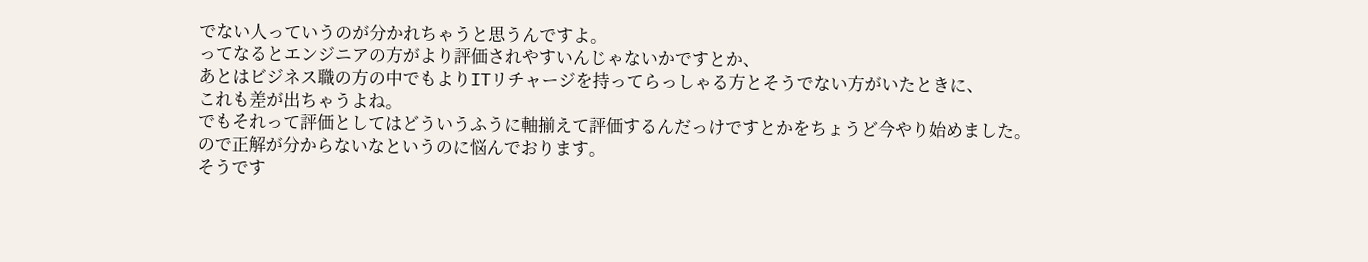でない人っていうのが分かれちゃうと思うんですよ。
ってなるとエンジニアの方がより評価されやすいんじゃないかですとか、
あとはビジネス職の方の中でもよりITリチャージを持ってらっしゃる方とそうでない方がいたときに、
これも差が出ちゃうよね。
でもそれって評価としてはどういうふうに軸揃えて評価するんだっけですとかをちょうど今やり始めました。
ので正解が分からないなというのに悩んでおります。
そうです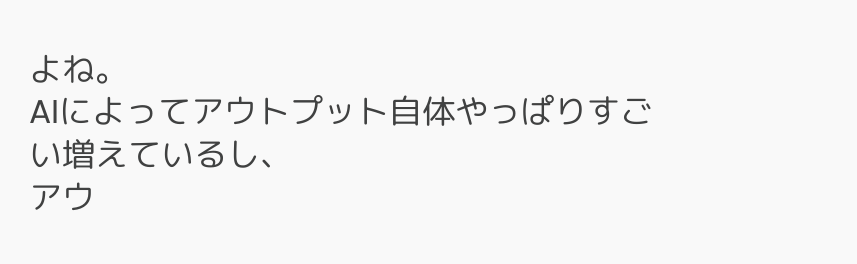よね。
AIによってアウトプット自体やっぱりすごい増えているし、
アウ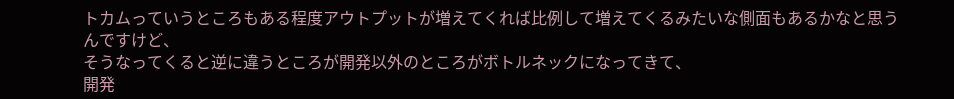トカムっていうところもある程度アウトプットが増えてくれば比例して増えてくるみたいな側面もあるかなと思うんですけど、
そうなってくると逆に違うところが開発以外のところがボトルネックになってきて、
開発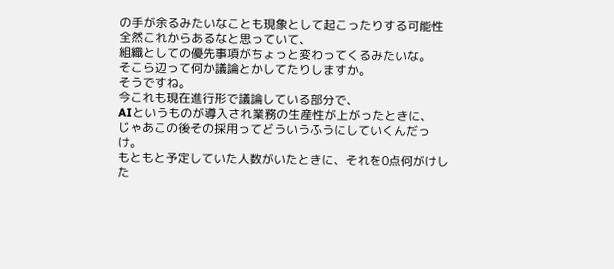の手が余るみたいなことも現象として起こったりする可能性全然これからあるなと思っていて、
組織としての優先事項がちょっと変わってくるみたいな。
そこら辺って何か議論とかしてたりしますか。
そうですね。
今これも現在進行形で議論している部分で、
AIというものが導入され業務の生産性が上がったときに、
じゃあこの後その採用ってどういうふうにしていくんだっけ。
もともと予定していた人数がいたときに、それを0点何がけした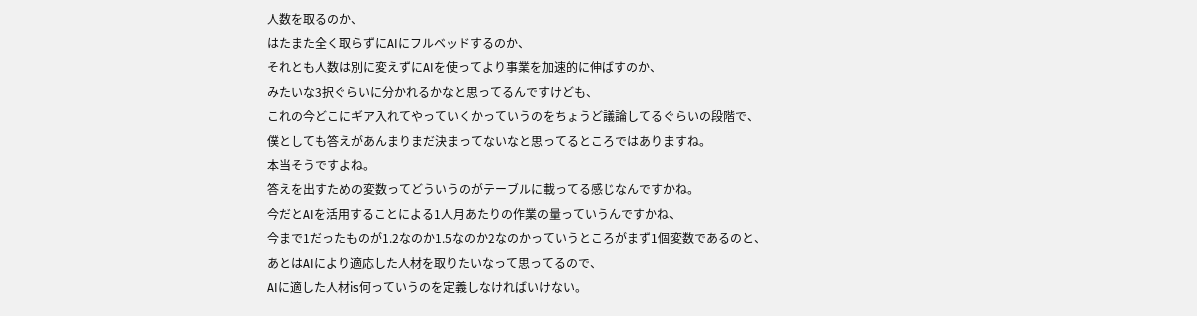人数を取るのか、
はたまた全く取らずにAIにフルベッドするのか、
それとも人数は別に変えずにAIを使ってより事業を加速的に伸ばすのか、
みたいな3択ぐらいに分かれるかなと思ってるんですけども、
これの今どこにギア入れてやっていくかっていうのをちょうど議論してるぐらいの段階で、
僕としても答えがあんまりまだ決まってないなと思ってるところではありますね。
本当そうですよね。
答えを出すための変数ってどういうのがテーブルに載ってる感じなんですかね。
今だとAIを活用することによる1人月あたりの作業の量っていうんですかね、
今まで1だったものが1.2なのか1.5なのか2なのかっていうところがまず1個変数であるのと、
あとはAIにより適応した人材を取りたいなって思ってるので、
AIに適した人材is何っていうのを定義しなければいけない。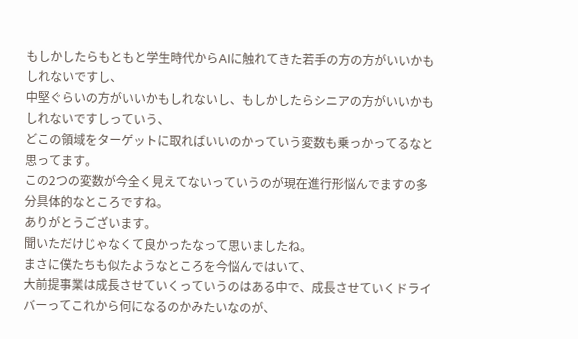もしかしたらもともと学生時代からAIに触れてきた若手の方の方がいいかもしれないですし、
中堅ぐらいの方がいいかもしれないし、もしかしたらシニアの方がいいかもしれないですしっていう、
どこの領域をターゲットに取ればいいのかっていう変数も乗っかってるなと思ってます。
この2つの変数が今全く見えてないっていうのが現在進行形悩んでますの多分具体的なところですね。
ありがとうございます。
聞いただけじゃなくて良かったなって思いましたね。
まさに僕たちも似たようなところを今悩んではいて、
大前提事業は成長させていくっていうのはある中で、成長させていくドライバーってこれから何になるのかみたいなのが、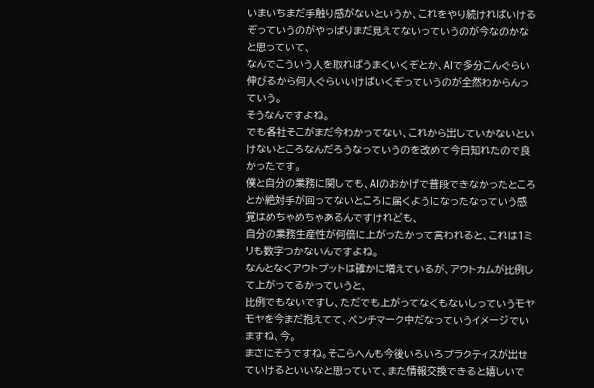いまいちまだ手触り感がないというか、これをやり続ければいけるぞっていうのがやっぱりまだ見えてないっていうのが今なのかなと思っていて、
なんでこういう人を取ればうまくいくぞとか、AIで多分こんぐらい伸びるから何人ぐらいいけばいくぞっていうのが全然わからんっていう。
そうなんですよね。
でも各社そこがまだ今わかってない、これから出していかないといけないところなんだろうなっていうのを改めて今日知れたので良かったです。
僕と自分の業務に関しても、AIのおかげで普段できなかったところとか絶対手が回ってないところに届くようになったなっていう感覚はめちゃめちゃあるんですけれども、
自分の業務生産性が何倍に上がったかって言われると、これは1ミリも数字つかないんですよね。
なんとなくアウトプットは確かに増えているが、アウトカムが比例して上がってるかっていうと、
比例でもないですし、ただでも上がってなくもないしっていうモヤモヤを今まだ抱えてて、ベンチマーク中だなっていうイメージでいますね、今。
まさにそうですね。そこらへんも今後いろいろプラクティスが出せていけるといいなと思っていて、また情報交換できると嬉しいで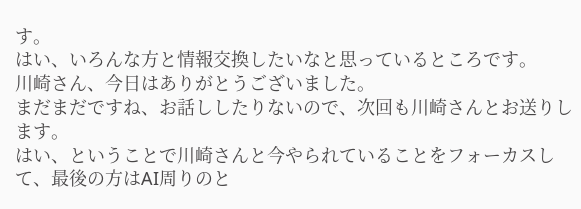す。
はい、いろんな方と情報交換したいなと思っているところです。
川崎さん、今日はありがとうございました。
まだまだですね、お話ししたりないので、次回も川崎さんとお送りします。
はい、ということで川崎さんと今やられていることをフォーカスして、最後の方はAI周りのと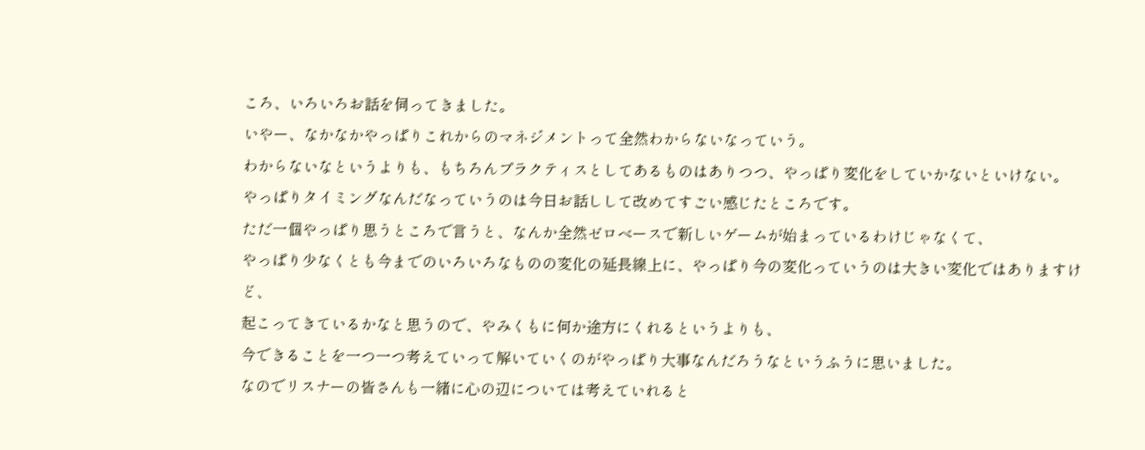ころ、いろいろお話を伺ってきました。
いやー、なかなかやっぱりこれからのマネジメントって全然わからないなっていう。
わからないなというよりも、もちろんプラクティスとしてあるものはありつつ、やっぱり変化をしていかないといけない。
やっぱりタイミングなんだなっていうのは今日お話しして改めてすごい感じたところです。
ただ一個やっぱり思うところで言うと、なんか全然ゼロベースで新しいゲームが始まっているわけじゃなくて、
やっぱり少なくとも今までのいろいろなものの変化の延長線上に、やっぱり今の変化っていうのは大きい変化ではありますけど、
起こってきているかなと思うので、やみくもに何か途方にくれるというよりも、
今できることを一つ一つ考えていって解いていくのがやっぱり大事なんだろうなというふうに思いました。
なのでリスナーの皆さんも一緒に心の辺については考えていれると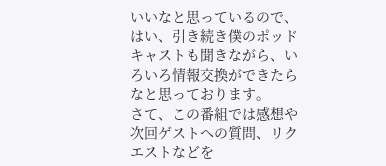いいなと思っているので、
はい、引き続き僕のポッドキャストも聞きながら、いろいろ情報交換ができたらなと思っております。
さて、この番組では感想や次回ゲストへの質問、リクエストなどを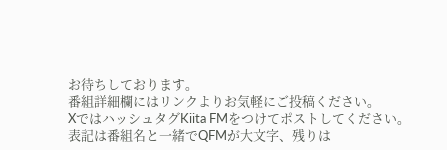お待ちしております。
番組詳細欄にはリンクよりお気軽にご投稿ください。
XではハッシュタグKiita FMをつけてポストしてください。
表記は番組名と一緒でQFMが大文字、残りは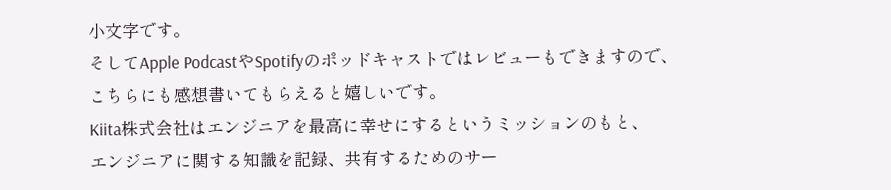小文字です。
そしてApple PodcastやSpotifyのポッドキャストではレビューもできますので、
こちらにも感想書いてもらえると嬉しいです。
Kiita株式会社はエンジニアを最高に幸せにするというミッションのもと、
エンジニアに関する知識を記録、共有するためのサー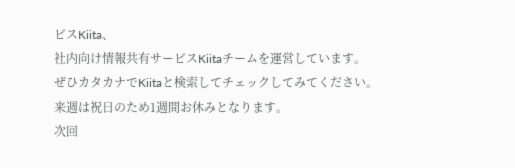ビスKiita、
社内向け情報共有サービスKiitaチームを運営しています。
ぜひカタカナでKiitaと検索してチェックしてみてください。
来週は祝日のため1週間お休みとなります。
次回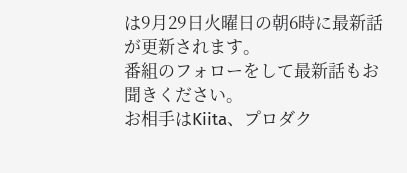は9月29日火曜日の朝6時に最新話が更新されます。
番組のフォローをして最新話もお聞きください。
お相手はKiita、プロダク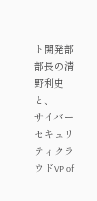ト開発部部長の清野利史と、
サイバーセキュリティクラウドVP of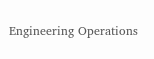Engineering Operations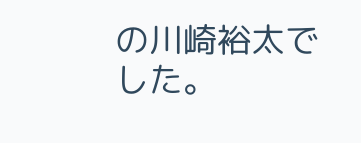の川崎裕太でした。